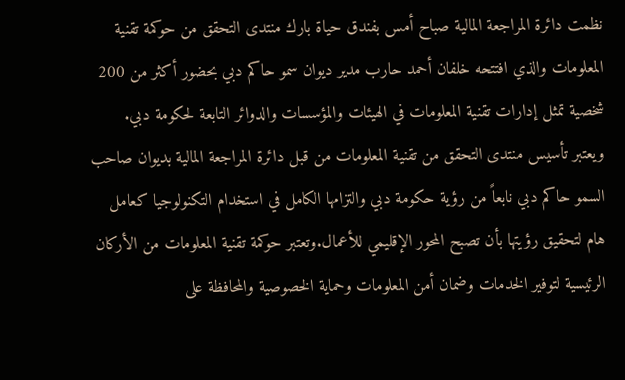نظمت دائرة المراجعة المالية صباح أمس بفندق حياة بارك منتدى التحقق من حوكمة تقنية المعلومات والذي افتتحه خلفان أحمد حارب مدير ديوان سمو حاكم دبي بحضور أكثر من 200 شخصية تمثل إدارات تقنية المعلومات في الهيئات والمؤسسات والدوائر التابعة لحكومة دبي.
ويعتبر تأسيس منتدى التحقق من تقنية المعلومات من قبل دائرة المراجعة المالية بديوان صاحب السمو حاكم دبي نابعاً من رؤية حكومة دبي والتزامها الكامل في استخدام التكنولوجيا كعامل هام لتحقيق رؤيتها بأن تصبح المحور الإقليمي للأعمال.وتعتبر حوكمة تقنية المعلومات من الأركان الرئيسية لتوفير الخدمات وضمان أمن المعلومات وحماية الخصوصية والمحافظة على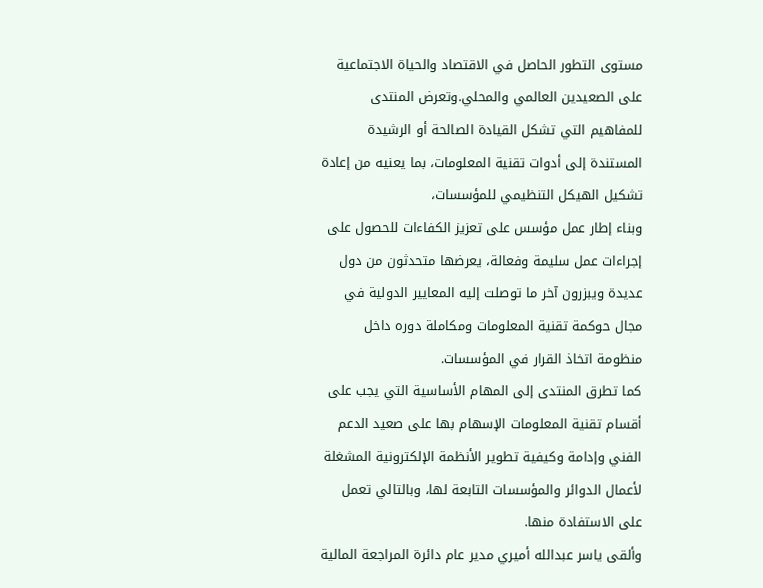مستوى التطور الحاصل في الاقتصاد والحياة الاجتماعية على الصعيدين العالمي والمحلي.وتعرض المنتدى للمفاهيم التي تشكل القيادة الصالحة أو الرشيدة المستندة إلى أدوات تقنية المعلومات، بما يعنيه من إعادة تشكيل الهيكل التنظيمي للمؤسسات،
وبناء إطار عمل مؤسس على تعزيز الكفاءات للحصول على إجراءات عمل سليمة وفعالة، يعرضها متحدثون من دول عديدة ويبزرون آخر ما توصلت إليه المعايير الدولية في مجال حوكمة تقنية المعلومات ومكاملة دوره داخل منظومة اتخاذ القرار في المؤسسات.
كما تطرق المنتدى إلى المهام الأساسية التي يجب على أقسام تقنية المعلومات الإسهام بها على صعيد الدعم الفني وإدامة وكيفية تطوير الأنظمة الإلكترونية المشغلة لأعمال الدوائر والمؤسسات التابعة لها، وبالتالي تعمل على الاستفادة منها.
وألقى ياسر عبدالله أميري مدير عام دائرة المراجعة المالية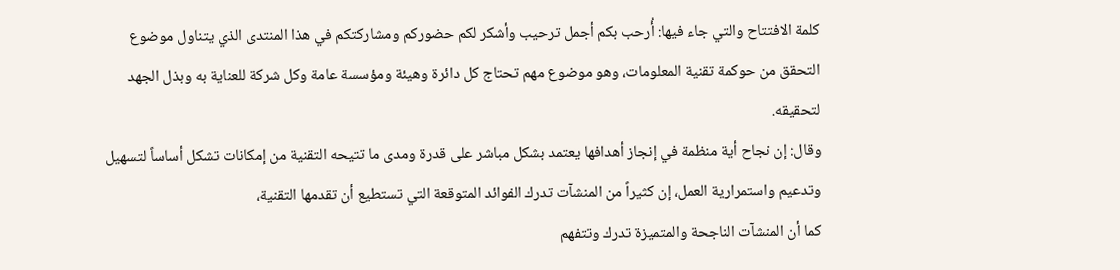كلمة الافتتاح والتي جاء فيها: أُرحب بكم أجمل ترحيب وأشكر لكم حضوركم ومشاركتكم في هذا المنتدى الذي يتناول موضوع التحقق من حوكمة تقنية المعلومات، وهو موضوع مهم تحتاج كل دائرة وهيئة ومؤسسة عامة وكل شركة للعناية به وبذل الجهد لتحقيقه.
وقال: إن نجاح أية منظمة في إنجاز أهدافها يعتمد بشكل مباشر على قدرة ومدى ما تتيحه التقنية من إمكانات تشكل أساساً لتسهيل وتدعيم واستمرارية العمل، إن كثيراً من المنشآت تدرك الفوائد المتوقعة التي تستطيع أن تقدمها التقنية،
كما أن المنشآت الناجحة والمتميزة تدرك وتتفهم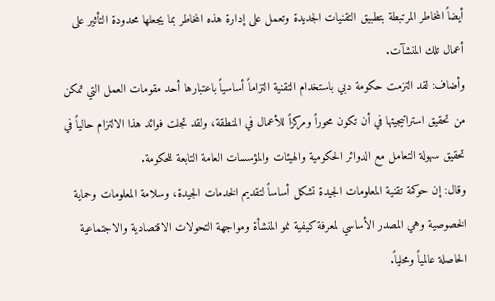أيضاً المخاطر المرتبطة بتطبيق التقنيات الجديدة وتعمل على إدارة هذه المخاطر بما يجعلها محدودة التأثير على أعمال تلك المنشآت.
وأضاف: لقد التزمت حكومة دبي باستخدام التقنية التزاماً أساسياً باعتبارها أحد مقومات العمل التي تمكن من تحقيق استراتيجيتها في أن تكون محوراً ومركزاً للأعمال في المنطقة، ولقد تجلت فوائد هذا الالتزام حالياً في تحقيق سهولة التعامل مع الدوائر الحكومية والهيئات والمؤسسات العامة التابعة للحكومة.
وقال: إن حوكمة تقنية المعلومات الجيدة تشكل أساساً لتقديم الخدمات الجيدة، وسلامة المعلومات وحماية الخصوصية وهي المصدر الأساسي لمعرفة كيفية نمو المنشأة ومواجهة التحولات الاقتصادية والاجتماعية الحاصلة عالمياً ومحلياً.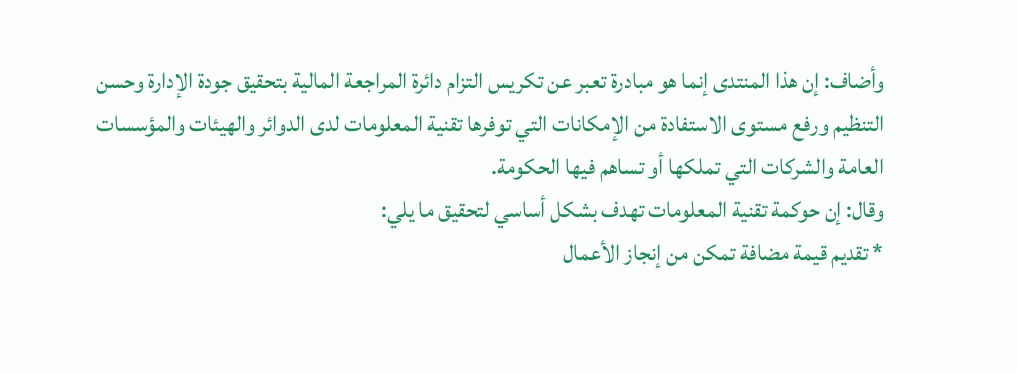وأضاف: إن هذا المنتدى إنما هو مبادرة تعبر عن تكريس التزام دائرة المراجعة المالية بتحقيق جودة الإدارة وحسن التنظيم ورفع مستوى الاستفادة من الإمكانات التي توفرها تقنية المعلومات لدى الدوائر والهيئات والمؤسسات العامة والشركات التي تملكها أو تساهم فيها الحكومة.
وقال: إن حوكمة تقنية المعلومات تهدف بشكل أساسي لتحقيق ما يلي:
* تقديم قيمة مضافة تمكن من إنجاز الأعمال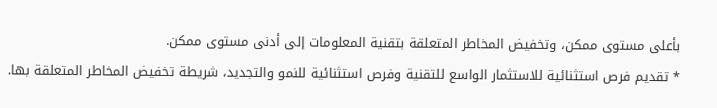بأعلى مستوى ممكن، وتخفيض المخاطر المتعلقة بتقنية المعلومات إلى أدنى مستوى ممكن.
* تقديم فرص استثنائية للاستثمار الواسع للتقنية وفرص استثنائية للنمو والتجديد، شريطة تخفيض المخاطر المتعلقة بها.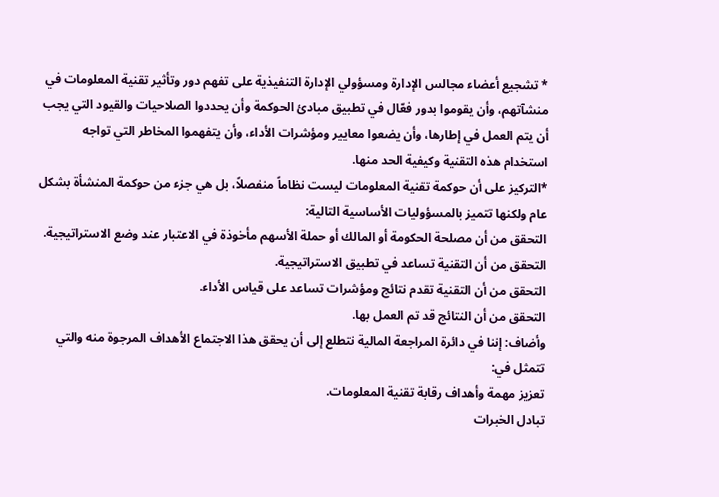* تشجيع أعضاء مجالس الإدارة ومسؤولي الإدارة التنفيذية على تفهم دور وتأثير تقنية المعلومات في منشآتهم، وأن يقوموا بدور فعّال في تطبيق مبادئ الحوكمة وأن يحددوا الصلاحيات والقيود التي يجب أن يتم العمل في إطارها، وأن يضعوا معايير ومؤشرات الأداء، وأن يتفهموا المخاطر التي تواجه استخدام هذه التقنية وكيفية الحد منها.
*التركيز على أن حوكمة تقنية المعلومات ليست نظاماً منفصلاً، بل هي جزء من حوكمة المنشأة بشكل عام ولكنها تتميز بالمسؤوليات الأساسية التالية:
التحقق من أن مصلحة الحكومة أو المالك أو حملة الأسهم مأخوذة في الاعتبار عند وضع الاستراتيجية.
التحقق من أن التقنية تساعد في تطبيق الاستراتيجية.
التحقق من أن التقنية تقدم نتائج ومؤشرات تساعد على قياس الأداء.
التحقق من أن النتائج قد تم العمل بها.
وأضاف: إننا في دائرة المراجعة المالية نتطلع إلى أن يحقق هذا الاجتماع الأهداف المرجوة منه والتي تتمثل في:
تعزيز مهمة وأهداف رقابة تقنية المعلومات.
تبادل الخبرات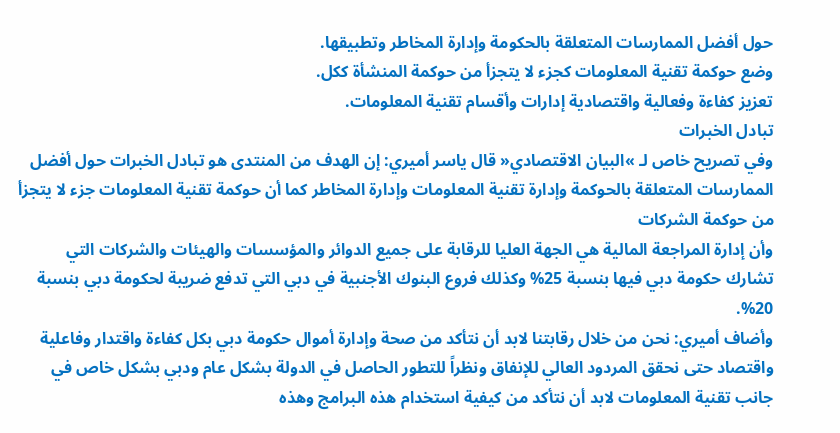حول أفضل الممارسات المتعلقة بالحكومة وإدارة المخاطر وتطبيقها.
وضع حوكمة تقنية المعلومات كجزء لا يتجزأ من حوكمة المنشأة ككل.
تعزيز كفاءة وفعالية واقتصادية إدارات وأقسام تقنية المعلومات.
تبادل الخبرات
وفي تصريح خاص لـ »البيان الاقتصادي« قال ياسر أميري: إن الهدف من المنتدى هو تبادل الخبرات حول أفضل الممارسات المتعلقة بالحوكمة وإدارة تقنية المعلومات وإدارة المخاطر كما أن حوكمة تقنية المعلومات جزء لا يتجزأ من حوكمة الشركات
وأن إدارة المراجعة المالية هي الجهة العليا للرقابة على جميع الدوائر والمؤسسات والهيئات والشركات التي تشارك حكومة دبي فيها بنسبة 25% وكذلك فروع البنوك الأجنبية في دبي التي تدفع ضريبة لحكومة دبي بنسبة 20%.
وأضاف أميري: نحن من خلال رقابتنا لابد أن نتأكد من صحة وإدارة أموال حكومة دبي بكل كفاءة واقتدار وفاعلية واقتصاد حتى نحقق المردود العالي للإنفاق ونظراً للتطور الحاصل في الدولة بشكل عام ودبي بشكل خاص في جانب تقنية المعلومات لابد أن نتأكد من كيفية استخدام هذه البرامج وهذه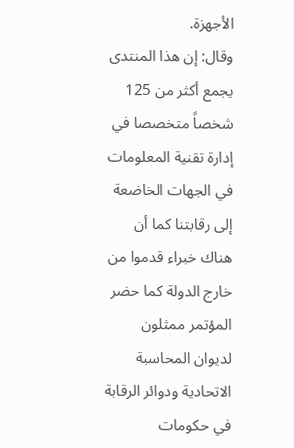الأجهزة.
وقال: إن هذا المنتدى يجمع أكثر من 125 شخصاً متخصصا في إدارة تقنية المعلومات في الجهات الخاضعة إلى رقابتنا كما أن هناك خبراء قدموا من خارج الدولة كما حضر المؤتمر ممثلون لديوان المحاسبة الاتحادية ودوائر الرقابة في حكومات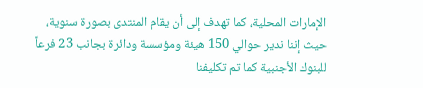الإمارات المحلية، كما تهدف إلى أن يقام المنتدى بصورة سنوية،
حيث إننا ندير حوالي 150 هيئة ومؤسسة ودائرة بجانب 23 فرعاً للبنوك الأجنبية كما تم تكليفنا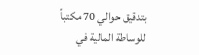بتدقيق حوالي 70 مكتباً للوساطة المالية في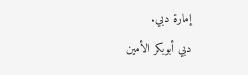إمارة دبي.
دبي أبوبكر الأمين